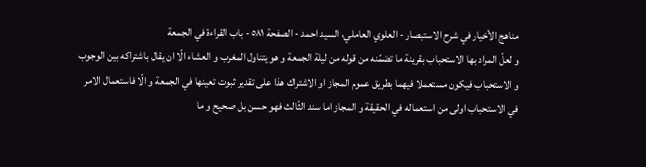مناهج الأخيار في شرح الاستبصار - العلوي العاملي، السيد احمد - الصفحة ٥٨١ - باب القراءة في الجمعة
و لعلّ المراد بها الاستحباب بقرينة ما تضمّنه من قوله من ليلة الجمعة و هو يتناول المغرب و العشاء الّا ان يقال باشتراكه بين الوجوب و الاستحباب فيكون مستعملا فيهما بطريق عموم المجاز او الاشتراك هذا على تقدير ثبوت تعينها في الجمعة و الّا فاستعمال الامر في الاستحباب اولى من استعماله في الحقيقة و المجاز اما سند الثّالث فهو حسن بل صحيح و ما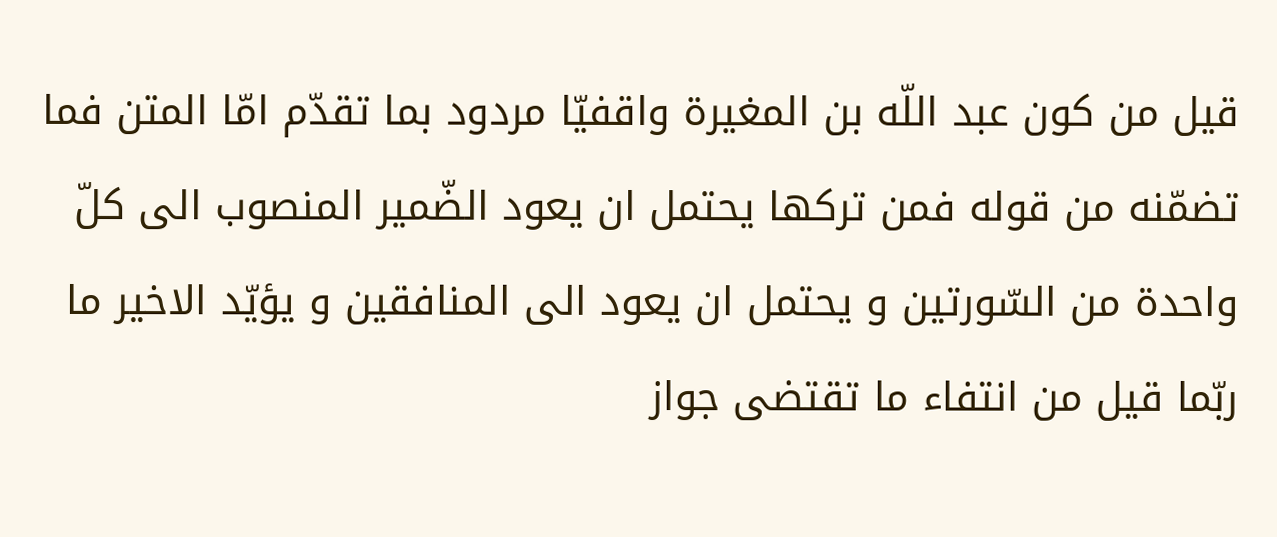قيل من كون عبد اللّه بن المغيرة واقفيّا مردود بما تقدّم امّا المتن فما تضمّنه من قوله فمن تركها يحتمل ان يعود الضّمير المنصوب الى كلّ واحدة من السّورتين و يحتمل ان يعود الى المنافقين و يؤيّد الاخير ما ربّما قيل من انتفاء ما تقتضى جواز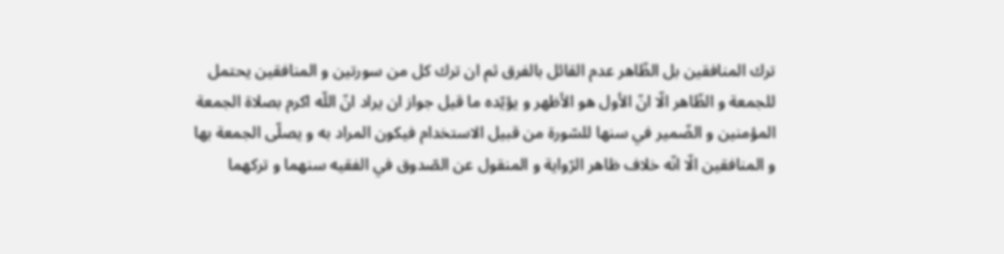ترك المنافقين بل الظّاهر عدم القائل بالفرق ثم ان ترك كل من سورتين و المنافقين يحتمل للجمعة و الظّاهر الّا انّ الأول هو الأظهر و يؤيّده ما قيل جواز ان يراد انّ اللّه اكرم بصلاة الجمعة المؤمنين و الضّمير في سنها للسّورة من قبيل الاستخدام فيكون المراد به و يصلّى الجمعة بها و المنافقين الّا انّه خلاف ظاهر الرّواية و المنقول عن الصّدوق في الفقيه سنهما و تركهما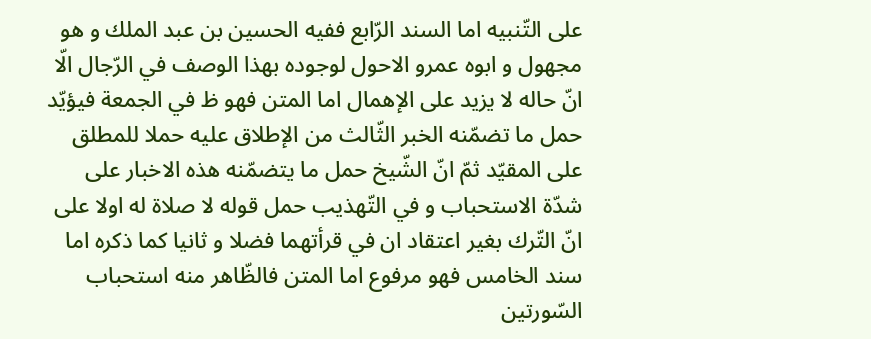على التّنبيه اما السند الرّابع ففيه الحسين بن عبد الملك و هو مجهول و ابوه عمرو الاحول لوجوده بهذا الوصف في الرّجال الّا انّ حاله لا يزيد على الإهمال اما المتن فهو ظ في الجمعة فيؤيّد حمل ما تضمّنه الخبر الثّالث من الإطلاق عليه حملا للمطلق على المقيّد ثمّ انّ الشّيخ حمل ما يتضمّنه هذه الاخبار على شدّة الاستحباب و في التّهذيب حمل قوله لا صلاة له اولا على انّ التّرك بغير اعتقاد ان في قرأتهما فضلا و ثانيا كما ذكره اما سند الخامس فهو مرفوع اما المتن فالظّاهر منه استحباب السّورتين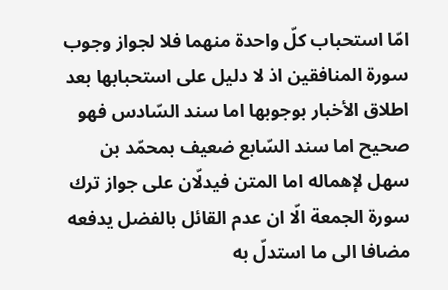امّا استحباب كلّ واحدة منهما فلا لجواز وجوب سورة المنافقين اذ لا دليل على استحبابها بعد اطلاق الأخبار بوجوبها اما سند السّادس فهو صحيح اما سند السّابع ضعيف بمحمّد بن سهل لإهماله اما المتن فيدلّان على جواز ترك سورة الجمعة الّا ان عدم القائل بالفضل يدفعه مضافا الى ما استدلّ به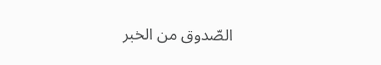الصّدوق من الخبر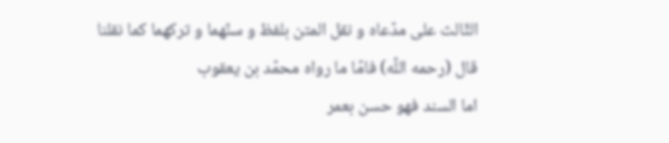الثّالث على مدّعاه و نقل المتن بلفظ و سنّهما و تركهما كما نقلنا
قال (رحمه اللّه) فامّا ما رواه محمّد بن يعقوب
اما السند فهو حسن بعمر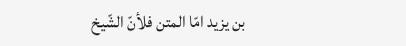بن يزيد امّا المتن فلأنّ الشّيخ